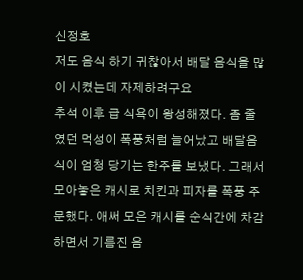신정호
저도 음식 하기 귀찮아서 배달 음식을 많이 시켰는데 자제하려구요
추석 이후 급 식욕이 왕성해졌다. 좀 줄였던 먹성이 폭풍처럼 늘어났고 배달음식이 엄청 당기는 한주를 보냈다. 그래서 모아놓은 캐시로 치킨과 피자를 폭풍 주문했다. 애써 모은 캐시를 순식간에 차감하면서 기름진 음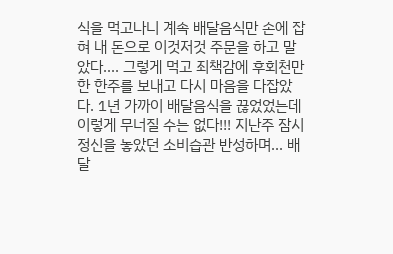식을 먹고나니 계속 배달음식만 손에 잡혀 내 돈으로 이것저것 주문을 하고 말았다.... 그렇게 먹고 죄책감에 후회천만한 한주를 보내고 다시 마음을 다잡았다. 1년 가까이 배달음식을 끊었었는데 이렇게 무너질 수는 없다!!! 지난주 잠시 정신을 놓았던 소비습관 반성하며... 배달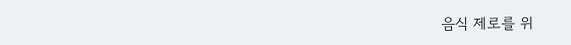음식 제로를 위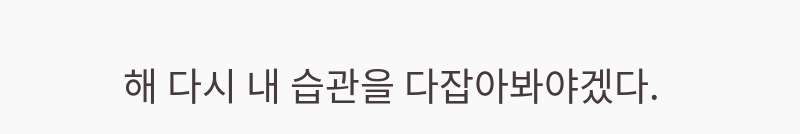해 다시 내 습관을 다잡아봐야겠다.